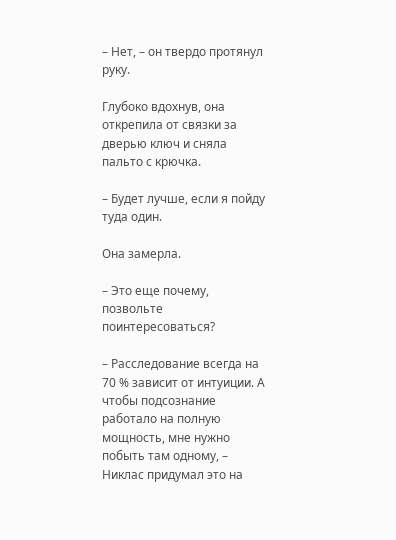– Нет, – он твердо протянул руку.

Глубоко вдохнув, она открепила от связки за дверью ключ и сняла пальто с крючка.

– Будет лучше, если я пойду туда один.

Она замерла.

– Это еще почему, позвольте поинтересоваться?

– Расследование всегда на 70 % зависит от интуиции. А чтобы подсознание работало на полную мощность, мне нужно побыть там одному, – Никлас придумал это на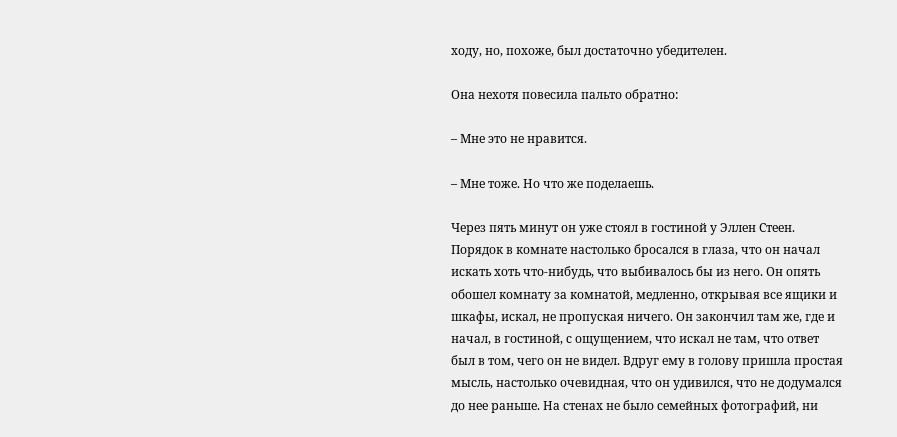ходу, но, похоже, был достаточно убедителен.

Она нехотя повесила пальто обратно:

– Мне это не нравится.

– Мне тоже. Но что же поделаешь.

Через пять минут он уже стоял в гостиной у Эллен Стеен. Порядок в комнате настолько бросался в глаза, что он начал искать хоть что-нибудь, что выбивалось бы из него. Он опять обошел комнату за комнатой, медленно, открывая все ящики и шкафы, искал, не пропуская ничего. Он закончил там же, где и начал, в гостиной, с ощущением, что искал не там, что ответ был в том, чего он не видел. Вдруг ему в голову пришла простая мысль, настолько очевидная, что он удивился, что не додумался до нее раньше. На стенах не было семейных фотографий, ни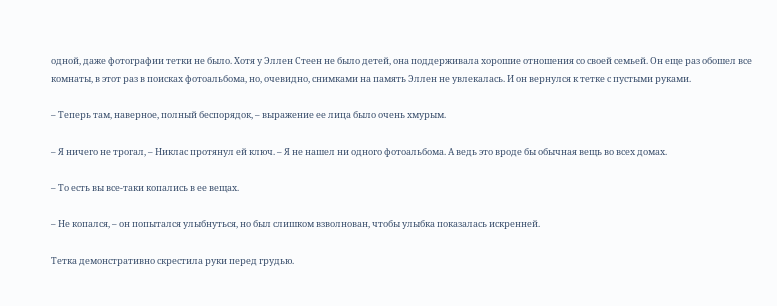одной, даже фотографии тетки не было. Хотя у Эллен Стеен не было детей, она поддерживала хорошие отношения со своей семьей. Он еще раз обошел все комнаты, в этот раз в поисках фотоальбома, но, очевидно, снимками на память Эллен не увлекалась. И он вернулся к тетке с пустыми руками.

– Теперь там, наверное, полный беспорядок, – выражение ее лица было очень хмурым.

– Я ничего не трогал, – Никлас протянул ей ключ. – Я не нашел ни одного фотоальбома. А ведь это вроде бы обычная вещь во всех домах.

– То есть вы все-таки копались в ее вещах.

– Не копался, – он попытался улыбнуться, но был слишком взволнован, чтобы улыбка показалась искренней.

Тетка демонстративно скрестила руки перед грудью.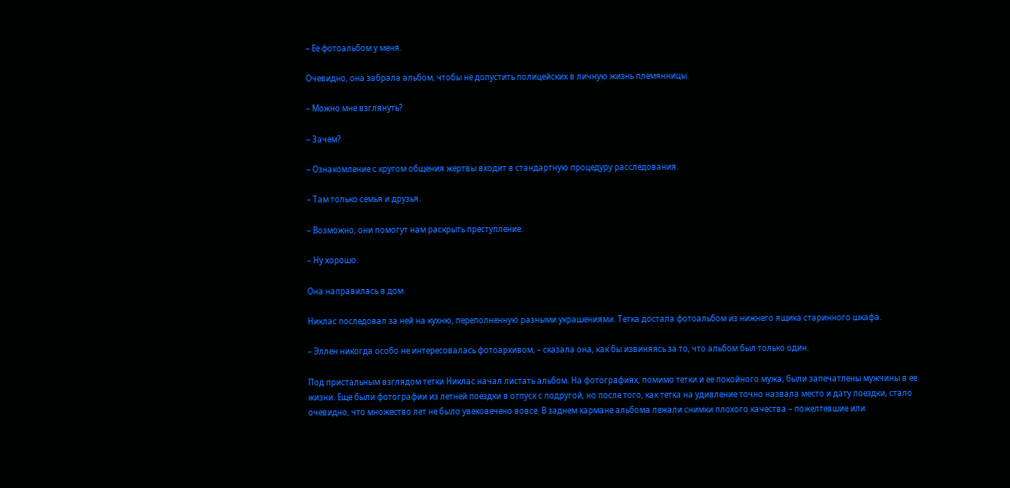– Ее фотоальбом у меня.

Очевидно, она забрала альбом, чтобы не допустить полицейских в личную жизнь племянницы.

– Можно мне взглянуть?

– Зачем?

– Ознакомление с кругом общения жертвы входит в стандартную процедуру расследования.

– Там только семья и друзья.

– Возможно, они помогут нам раскрыть преступление.

– Ну хорошо.

Она направилась в дом.

Никлас последовал за ней на кухню, переполненную разными украшениями. Тетка достала фотоальбом из нижнего ящика старинного шкафа.

– Эллен никогда особо не интересовалась фотоархивом, – сказала она, как бы извиняясь за то, что альбом был только один.

Под пристальным взглядом тетки Никлас начал листать альбом. На фотографиях, помимо тетки и ее покойного мужа, были запечатлены мужчины в ее жизни. Еще были фотографии из летней поездки в отпуск с подругой, но после того, как тетка на удивление точно назвала место и дату поездки, стало очевидно, что множество лет не было увековечено вовсе. В заднем кармане альбома лежали снимки плохого качества – пожелтевшие или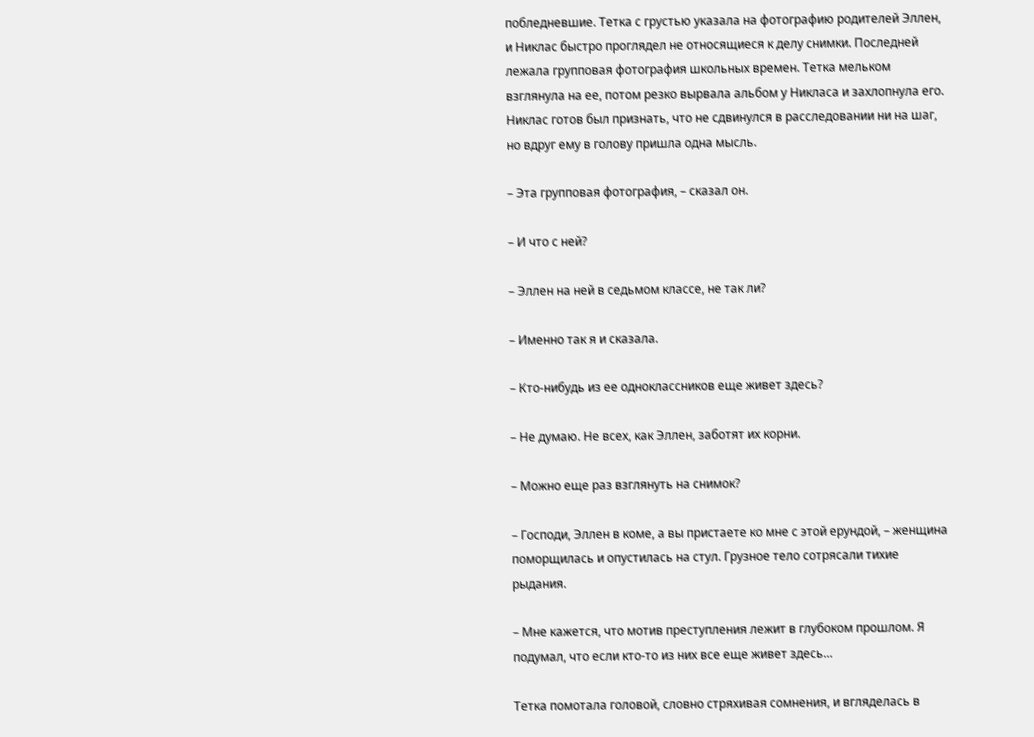побледневшие. Тетка с грустью указала на фотографию родителей Эллен, и Никлас быстро проглядел не относящиеся к делу снимки. Последней лежала групповая фотография школьных времен. Тетка мельком взглянула на ее, потом резко вырвала альбом у Никласа и захлопнула его. Никлас готов был признать, что не сдвинулся в расследовании ни на шаг, но вдруг ему в голову пришла одна мысль.

– Эта групповая фотография, – сказал он.

– И что с ней?

– Эллен на ней в седьмом классе, не так ли?

– Именно так я и сказала.

– Кто-нибудь из ее одноклассников еще живет здесь?

– Не думаю. Не всех, как Эллен, заботят их корни.

– Можно еще раз взглянуть на снимок?

– Господи, Эллен в коме, а вы пристаете ко мне с этой ерундой, – женщина поморщилась и опустилась на стул. Грузное тело сотрясали тихие рыдания.

– Мне кажется, что мотив преступления лежит в глубоком прошлом. Я подумал, что если кто-то из них все еще живет здесь…

Тетка помотала головой, словно стряхивая сомнения, и вгляделась в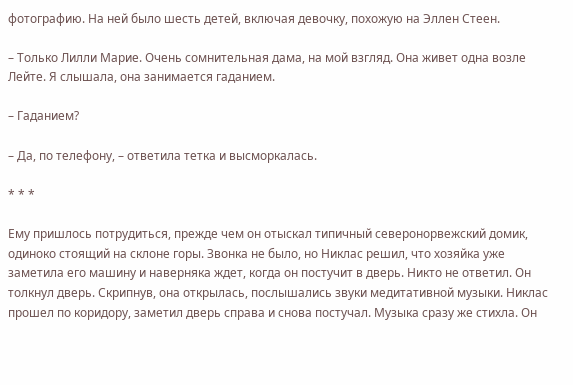фотографию. На ней было шесть детей, включая девочку, похожую на Эллен Стеен.

– Только Лилли Марие. Очень сомнительная дама, на мой взгляд. Она живет одна возле Лейте. Я слышала, она занимается гаданием.

– Гаданием?

– Да, по телефону, – ответила тетка и высморкалась.

* * *

Ему пришлось потрудиться, прежде чем он отыскал типичный северонорвежский домик, одиноко стоящий на склоне горы. Звонка не было, но Никлас решил, что хозяйка уже заметила его машину и наверняка ждет, когда он постучит в дверь. Никто не ответил. Он толкнул дверь. Скрипнув, она открылась, послышались звуки медитативной музыки. Никлас прошел по коридору, заметил дверь справа и снова постучал. Музыка сразу же стихла. Он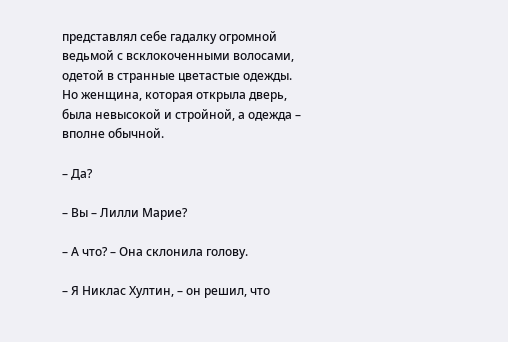представлял себе гадалку огромной ведьмой с всклокоченными волосами, одетой в странные цветастые одежды. Но женщина, которая открыла дверь, была невысокой и стройной, а одежда – вполне обычной.

– Да?

– Вы – Лилли Марие?

– А что? – Она склонила голову.

– Я Никлас Хултин, – он решил, что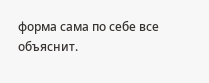форма сама по себе все объяснит.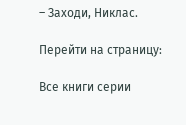– Заходи, Никлас.

Перейти на страницу:

Все книги серии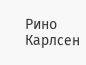Рино Карлсен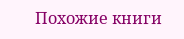Похожие книги